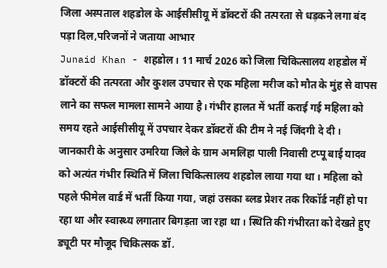जिला अस्पताल शहडोल के आईसीसीयू में डॉक्टरों की तत्परता से धड़कने लगा बंद पड़ा दिल,परिजनों ने जताया आभार
Junaid Khan - शहडोल। 11 मार्च 2026 को जिला चिकित्सालय शहडोल में डॉक्टरों की तत्परता और कुशल उपचार से एक महिला मरीज को मौत के मुंह से वापस लाने का सफल मामला सामने आया है। गंभीर हालत में भर्ती कराई गई महिला को समय रहते आईसीसीयू में उपचार देकर डॉक्टरों की टीम ने नई जिंदगी दे दी। जानकारी के अनुसार उमरिया जिले के ग्राम अमलिहा पाली निवासी टप्पू बाई यादव को अत्यंत गंभीर स्थिति में जिला चिकित्सालय शहडोल लाया गया था। महिला को पहले फीमेल वार्ड में भर्ती किया गया, जहां उसका ब्लड प्रेशर तक रिकॉर्ड नहीं हो पा रहा था और स्वास्थ्य लगातार बिगड़ता जा रहा था। स्थिति की गंभीरता को देखते हुए ड्यूटी पर मौजूद चिकित्सक डॉ.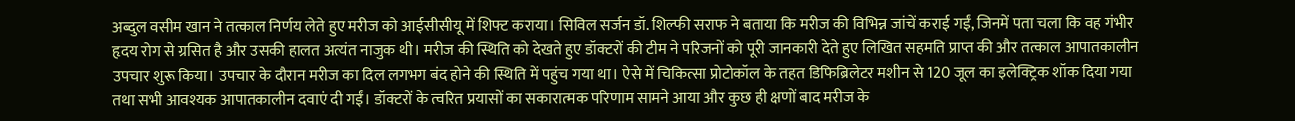अब्दुल वसीम खान ने तत्काल निर्णय लेते हुए मरीज को आईसीसीयू में शिफ्ट कराया। सिविल सर्जन डॉ. शिल्फी सराफ ने बताया कि मरीज की विभिन्न जांचें कराई गईं, जिनमें पता चला कि वह गंभीर हृदय रोग से ग्रसित है और उसकी हालत अत्यंत नाजुक थी। मरीज की स्थिति को देखते हुए डॉक्टरों की टीम ने परिजनों को पूरी जानकारी देते हुए लिखित सहमति प्राप्त की और तत्काल आपातकालीन उपचार शुरू किया। उपचार के दौरान मरीज का दिल लगभग बंद होने की स्थिति में पहुंच गया था। ऐसे में चिकित्सा प्रोटोकॉल के तहत डिफिब्रिलेटर मशीन से 120 जूल का इलेक्ट्रिक शॉक दिया गया तथा सभी आवश्यक आपातकालीन दवाएं दी गईं। डॉक्टरों के त्वरित प्रयासों का सकारात्मक परिणाम सामने आया और कुछ ही क्षणों बाद मरीज के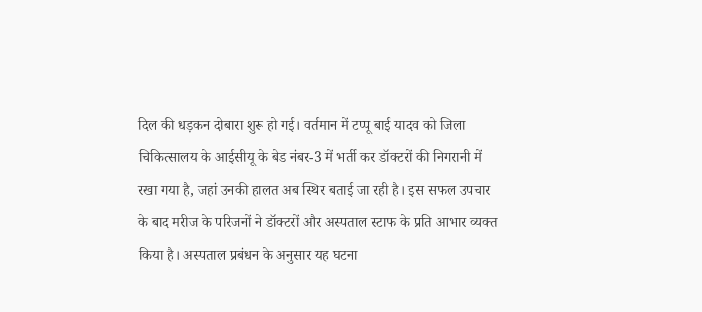दिल की धड़कन दोबारा शुरू हो गई। वर्तमान में टप्पू बाई यादव को जिला चिकित्सालय के आईसीयू के बेड नंबर-3 में भर्ती कर डॉक्टरों की निगरानी में रखा गया है, जहां उनकी हालत अब स्थिर बताई जा रही है। इस सफल उपचार के बाद मरीज के परिजनों ने डॉक्टरों और अस्पताल स्टाफ के प्रति आभार व्यक्त किया है। अस्पताल प्रबंधन के अनुसार यह घटना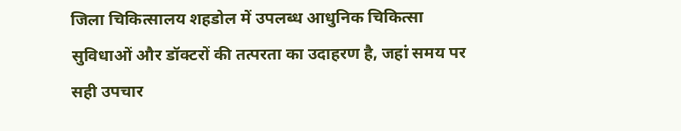जिला चिकित्सालय शहडोल में उपलब्ध आधुनिक चिकित्सा सुविधाओं और डॉक्टरों की तत्परता का उदाहरण है, जहां समय पर सही उपचार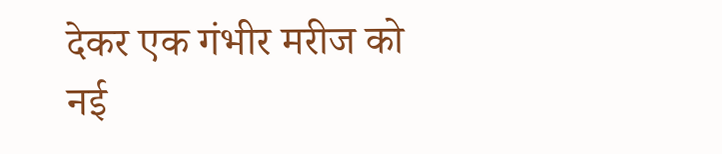देकर एक गंभीर मरीज को नई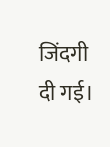जिंदगी दी गई।